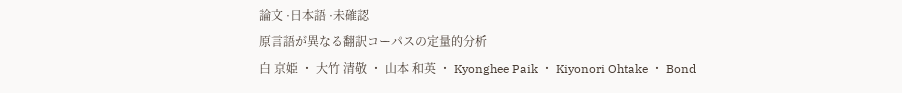論文 ·日本語 ·未確認
原言語が異なる翻訳コーパスの定量的分析
白 京姫 ・ 大竹 清敬 ・ 山本 和英 ・ Kyonghee Paik ・ Kiyonori Ohtake ・ Bond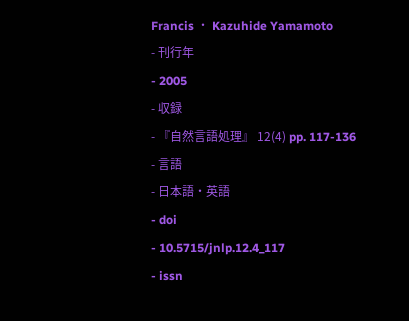Francis ・ Kazuhide Yamamoto
- 刊行年
- 2005
- 収録
- 『自然言語処理』 12(4) pp. 117-136
- 言語
- 日本語・英語
- doi
- 10.5715/jnlp.12.4_117
- issn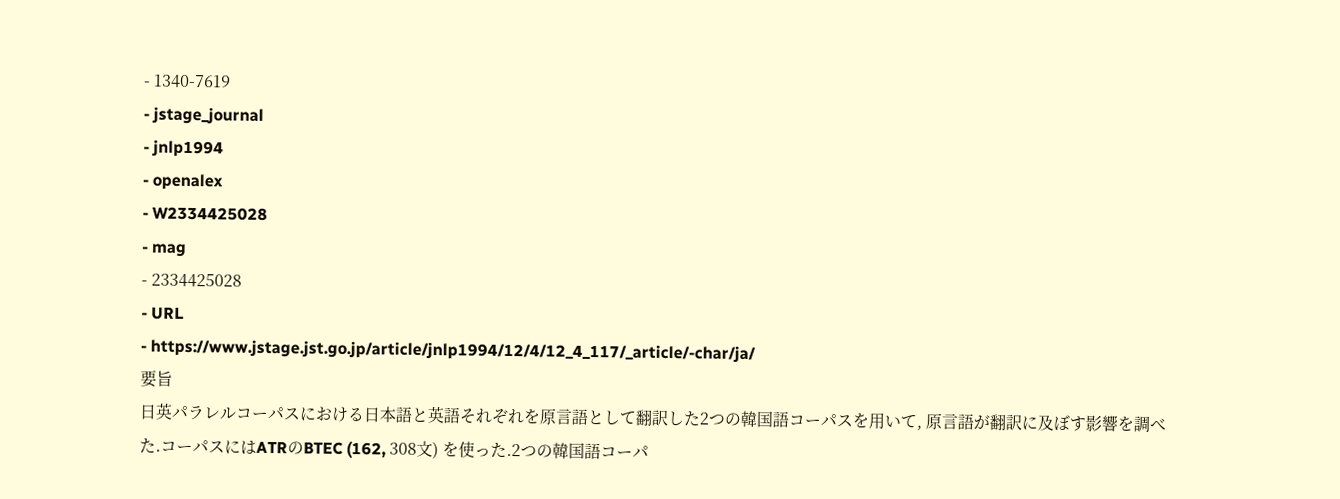- 1340-7619
- jstage_journal
- jnlp1994
- openalex
- W2334425028
- mag
- 2334425028
- URL
- https://www.jstage.jst.go.jp/article/jnlp1994/12/4/12_4_117/_article/-char/ja/
要旨
日英パラレルコーパスにおける日本語と英語それぞれを原言語として翻訳した2つの韓国語コーパスを用いて, 原言語が翻訳に及ぼす影響を調べた.コーパスにはATRのBTEC (162, 308文) を使った.2つの韓国語コーパ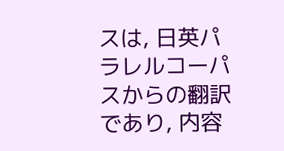スは, 日英パラレルコーパスからの翻訳であり, 内容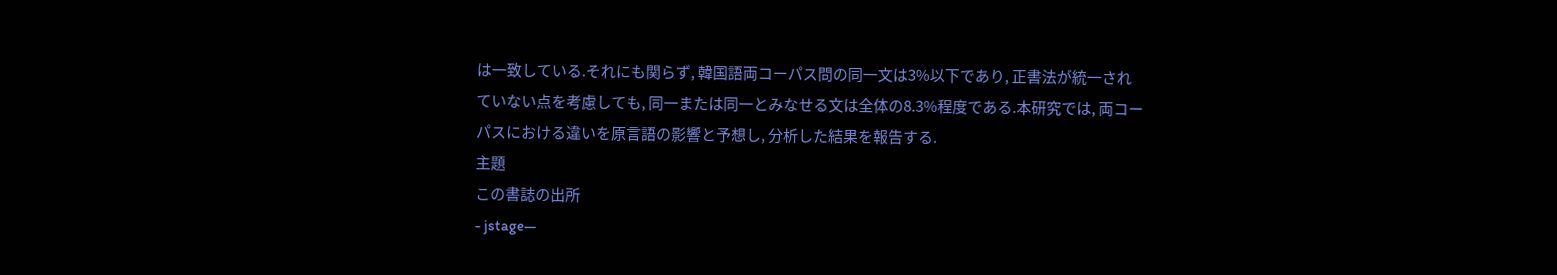は一致している.それにも関らず, 韓国語両コーパス問の同一文は3%以下であり, 正書法が統一されていない点を考慮しても, 同一または同一とみなせる文は全体の8.3%程度である.本研究では, 両コーパスにおける違いを原言語の影響と予想し, 分析した結果を報告する.
主題
この書誌の出所
- jstage—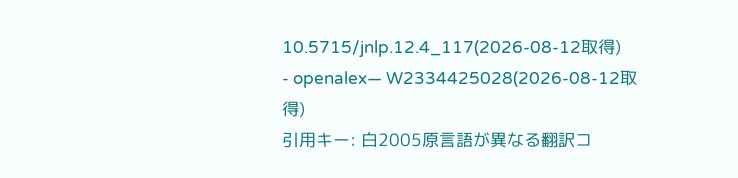10.5715/jnlp.12.4_117(2026-08-12取得)
- openalex— W2334425028(2026-08-12取得)
引用キー: 白2005原言語が異なる翻訳コ